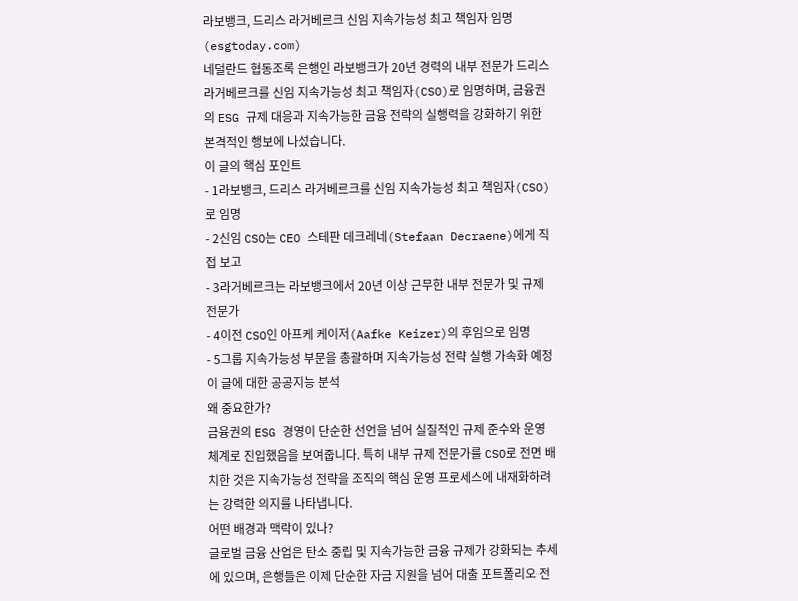라보뱅크, 드리스 라거베르크 신임 지속가능성 최고 책임자 임명
(esgtoday.com)
네덜란드 협동조록 은행인 라보뱅크가 20년 경력의 내부 전문가 드리스 라거베르크를 신임 지속가능성 최고 책임자(CSO)로 임명하며, 금융권의 ESG 규제 대응과 지속가능한 금융 전략의 실행력을 강화하기 위한 본격적인 행보에 나섰습니다.
이 글의 핵심 포인트
- 1라보뱅크, 드리스 라거베르크를 신임 지속가능성 최고 책임자(CSO)로 임명
- 2신임 CSO는 CEO 스테판 데크레네(Stefaan Decraene)에게 직접 보고
- 3라거베르크는 라보뱅크에서 20년 이상 근무한 내부 전문가 및 규제 전문가
- 4이전 CSO인 아프케 케이저(Aafke Keizer)의 후임으로 임명
- 5그룹 지속가능성 부문을 총괄하며 지속가능성 전략 실행 가속화 예정
이 글에 대한 공공지능 분석
왜 중요한가?
금융권의 ESG 경영이 단순한 선언을 넘어 실질적인 규제 준수와 운영 체계로 진입했음을 보여줍니다. 특히 내부 규제 전문가를 CSO로 전면 배치한 것은 지속가능성 전략을 조직의 핵심 운영 프로세스에 내재화하려는 강력한 의지를 나타냅니다.
어떤 배경과 맥락이 있나?
글로벌 금융 산업은 탄소 중립 및 지속가능한 금융 규제가 강화되는 추세에 있으며, 은행들은 이제 단순한 자금 지원을 넘어 대출 포트폴리오 전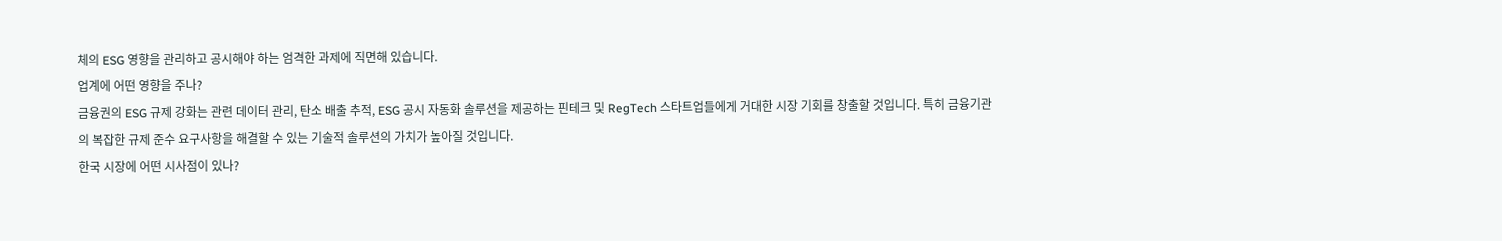체의 ESG 영향을 관리하고 공시해야 하는 엄격한 과제에 직면해 있습니다.
업계에 어떤 영향을 주나?
금융권의 ESG 규제 강화는 관련 데이터 관리, 탄소 배출 추적, ESG 공시 자동화 솔루션을 제공하는 핀테크 및 RegTech 스타트업들에게 거대한 시장 기회를 창출할 것입니다. 특히 금융기관의 복잡한 규제 준수 요구사항을 해결할 수 있는 기술적 솔루션의 가치가 높아질 것입니다.
한국 시장에 어떤 시사점이 있나?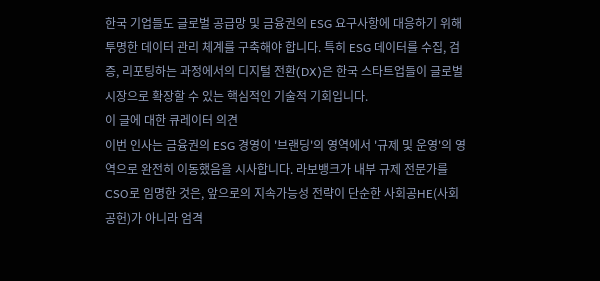한국 기업들도 글로벌 공급망 및 금융권의 ESG 요구사항에 대응하기 위해 투명한 데이터 관리 체계를 구축해야 합니다. 특히 ESG 데이터를 수집, 검증, 리포팅하는 과정에서의 디지털 전환(DX)은 한국 스타트업들이 글로벌 시장으로 확장할 수 있는 핵심적인 기술적 기회입니다.
이 글에 대한 큐레이터 의견
이번 인사는 금융권의 ESG 경영이 '브랜딩'의 영역에서 '규제 및 운영'의 영역으로 완전히 이동했음을 시사합니다. 라보뱅크가 내부 규제 전문가를 CSO로 임명한 것은, 앞으로의 지속가능성 전략이 단순한 사회공HE(사회공헌)가 아니라 엄격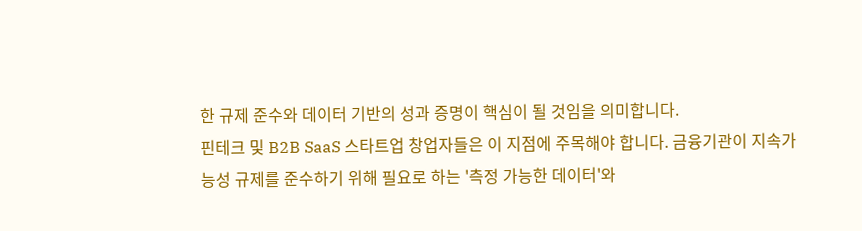한 규제 준수와 데이터 기반의 성과 증명이 핵심이 될 것임을 의미합니다.
핀테크 및 B2B SaaS 스타트업 창업자들은 이 지점에 주목해야 합니다. 금융기관이 지속가능성 규제를 준수하기 위해 필요로 하는 '측정 가능한 데이터'와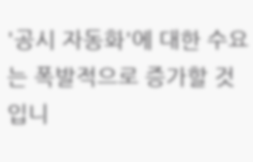'공시 자동화'에 대한 수요는 폭발적으로 증가할 것입니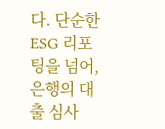다. 단순한 ESG 리포팅을 넘어, 은행의 대출 심사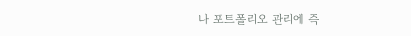나 포트폴리오 관리에 즉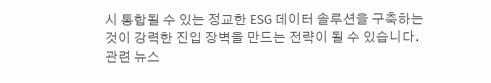시 통합될 수 있는 정교한 ESG 데이터 솔루션을 구축하는 것이 강력한 진입 장벽을 만드는 전략이 될 수 있습니다.
관련 뉴스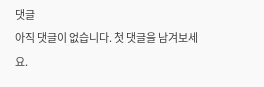댓글
아직 댓글이 없습니다. 첫 댓글을 남겨보세요.